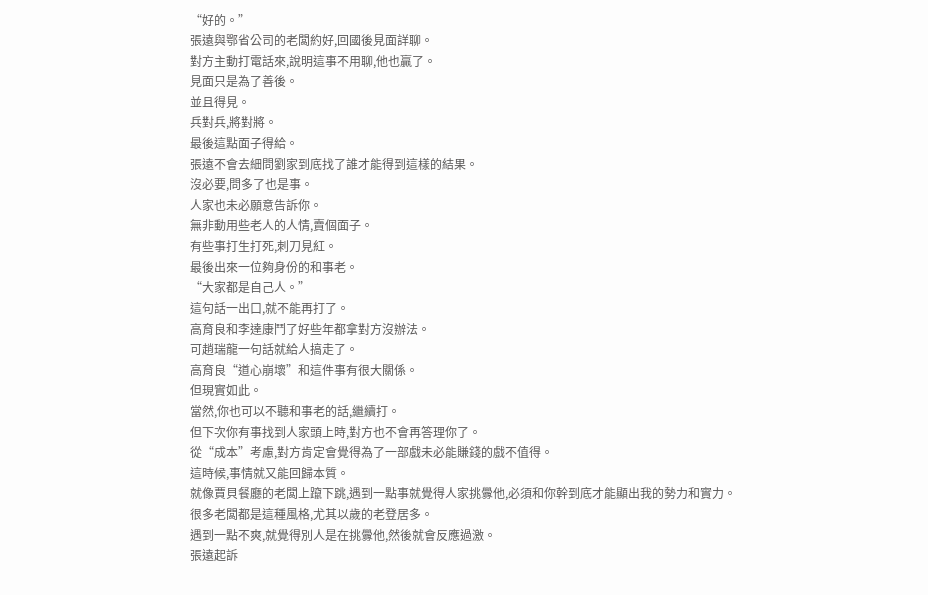“好的。”
張遠與鄂省公司的老闆約好,回國後見面詳聊。
對方主動打電話來,說明這事不用聊,他也贏了。
見面只是為了善後。
並且得見。
兵對兵,將對將。
最後這點面子得給。
張遠不會去細問劉家到底找了誰才能得到這樣的結果。
沒必要,問多了也是事。
人家也未必願意告訴你。
無非動用些老人的人情,賣個面子。
有些事打生打死,刺刀見紅。
最後出來一位夠身份的和事老。
“大家都是自己人。”
這句話一出口,就不能再打了。
高育良和李達康鬥了好些年都拿對方沒辦法。
可趙瑞龍一句話就給人搞走了。
高育良“道心崩壞”和這件事有很大關係。
但現實如此。
當然,你也可以不聽和事老的話,繼續打。
但下次你有事找到人家頭上時,對方也不會再答理你了。
從“成本”考慮,對方肯定會覺得為了一部戲未必能賺錢的戲不值得。
這時候,事情就又能回歸本質。
就像賈貝餐廳的老闆上躥下跳,遇到一點事就覺得人家挑釁他,必須和你幹到底才能顯出我的勢力和實力。
很多老闆都是這種風格,尤其以歲的老登居多。
遇到一點不爽,就覺得別人是在挑釁他,然後就會反應過激。
張遠起訴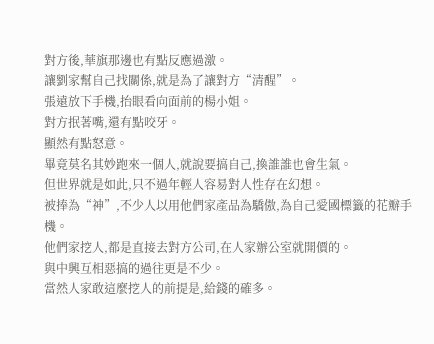對方後,華旗那邊也有點反應過激。
讓劉家幫自己找關係,就是為了讓對方“清醒”。
張遠放下手機,抬眼看向面前的楊小姐。
對方抿著嘴,還有點咬牙。
顯然有點怒意。
畢竟莫名其妙跑來一個人,就說要搞自己,換誰誰也會生氣。
但世界就是如此,只不過年輕人容易對人性存在幻想。
被捧為“神”,不少人以用他們家產品為驕傲,為自己愛國標籤的花瓣手機。
他們家挖人,都是直接去對方公司,在人家辦公室就開價的。
與中興互相惡搞的過往更是不少。
當然人家敢這麼挖人的前提是,給錢的確多。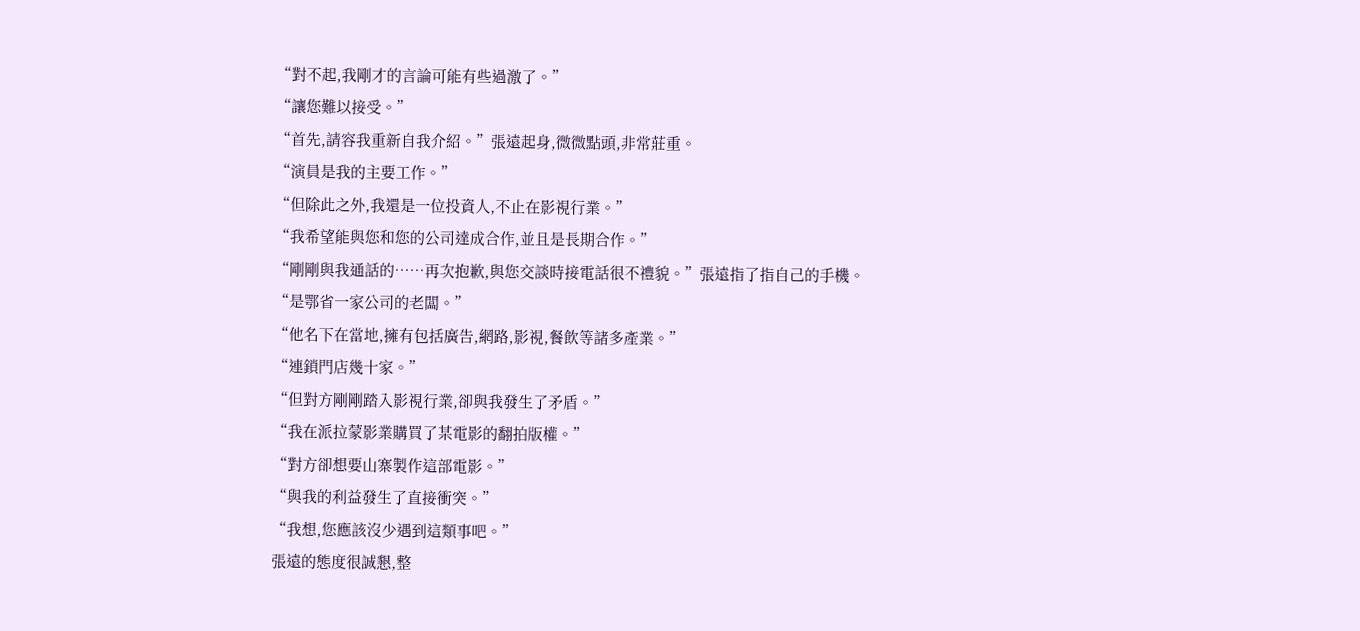“對不起,我剛才的言論可能有些過激了。”
“讓您難以接受。”
“首先,請容我重新自我介紹。”張遠起身,微微點頭,非常莊重。
“演員是我的主要工作。”
“但除此之外,我還是一位投資人,不止在影視行業。”
“我希望能與您和您的公司達成合作,並且是長期合作。”
“剛剛與我通話的……再次抱歉,與您交談時接電話很不禮貌。”張遠指了指自己的手機。
“是鄂省一家公司的老闆。”
“他名下在當地,擁有包括廣告,網路,影視,餐飲等諸多產業。”
“連鎖門店幾十家。”
“但對方剛剛踏入影視行業,卻與我發生了矛盾。”
“我在派拉蒙影業購買了某電影的翻拍版權。”
“對方卻想要山寨製作這部電影。”
“與我的利益發生了直接衝突。”
“我想,您應該沒少遇到這類事吧。”
張遠的態度很誠懇,整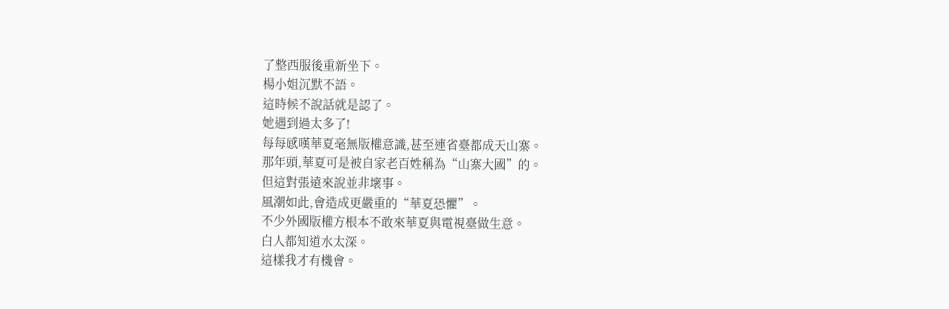了整西服後重新坐下。
楊小姐沉默不語。
這時候不說話就是認了。
她遇到過太多了!
每每感嘆華夏毫無版權意識,甚至連省臺都成天山寨。
那年頭,華夏可是被自家老百姓稱為“山寨大國”的。
但這對張遠來說並非壞事。
風潮如此,會造成更嚴重的“華夏恐懼”。
不少外國版權方根本不敢來華夏與電視臺做生意。
白人都知道水太深。
這樣我才有機會。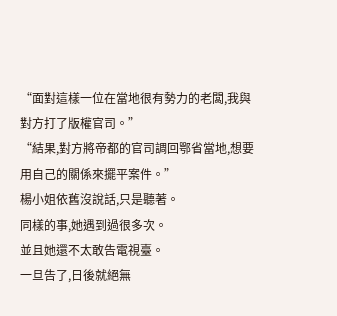“面對這樣一位在當地很有勢力的老闆,我與對方打了版權官司。”
“結果,對方將帝都的官司調回鄂省當地,想要用自己的關係來擺平案件。”
楊小姐依舊沒說話,只是聽著。
同樣的事,她遇到過很多次。
並且她還不太敢告電視臺。
一旦告了,日後就絕無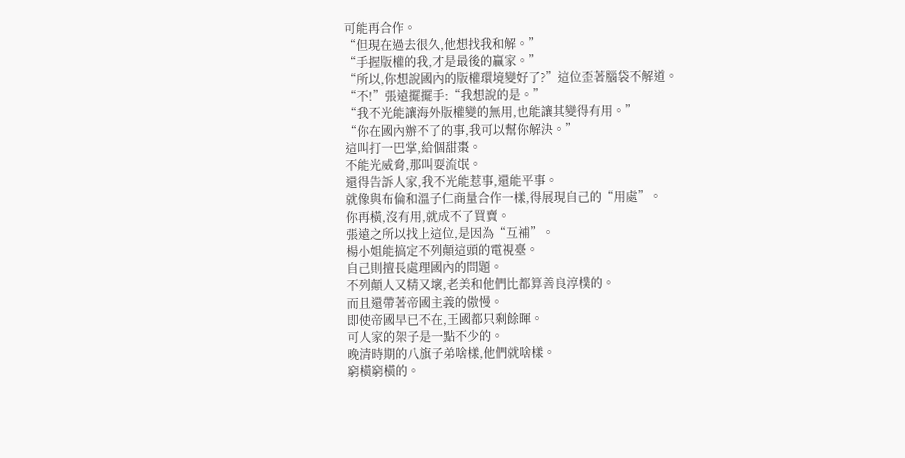可能再合作。
“但現在過去很久,他想找我和解。”
“手握版權的我,才是最後的贏家。”
“所以,你想說國內的版權環境變好了?”這位歪著腦袋不解道。
“不!”張遠擺擺手:“我想說的是。”
“我不光能讓海外版權變的無用,也能讓其變得有用。”
“你在國內辦不了的事,我可以幫你解決。”
這叫打一巴掌,給個甜棗。
不能光威脅,那叫耍流氓。
還得告訴人家,我不光能惹事,還能平事。
就像與布倫和溫子仁商量合作一樣,得展現自己的“用處”。
你再橫,沒有用,就成不了買賣。
張遠之所以找上這位,是因為“互補”。
楊小姐能搞定不列顛這頭的電視臺。
自己則擅長處理國內的問題。
不列顛人又精又壞,老美和他們比都算善良淳樸的。
而且還帶著帝國主義的傲慢。
即使帝國早已不在,王國都只剩餘暉。
可人家的架子是一點不少的。
晚清時期的八旗子弟啥樣,他們就啥樣。
窮橫窮橫的。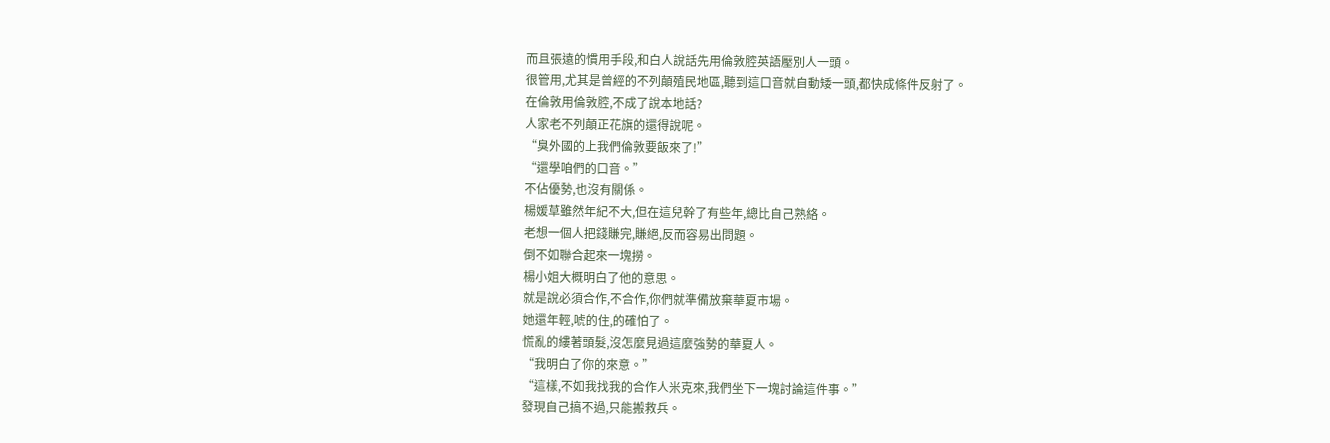而且張遠的慣用手段,和白人說話先用倫敦腔英語壓別人一頭。
很管用,尤其是曾經的不列顛殖民地區,聽到這口音就自動矮一頭,都快成條件反射了。
在倫敦用倫敦腔,不成了說本地話?
人家老不列顛正花旗的還得說呢。
“臭外國的上我們倫敦要飯來了!”
“還學咱們的口音。”
不佔優勢,也沒有關係。
楊媛草雖然年紀不大,但在這兒幹了有些年,總比自己熟絡。
老想一個人把錢賺完,賺絕,反而容易出問題。
倒不如聯合起來一塊撈。
楊小姐大概明白了他的意思。
就是說必須合作,不合作,你們就準備放棄華夏市場。
她還年輕,唬的住,的確怕了。
慌亂的縷著頭髮,沒怎麼見過這麼強勢的華夏人。
“我明白了你的來意。”
“這樣,不如我找我的合作人米克來,我們坐下一塊討論這件事。”
發現自己搞不過,只能搬救兵。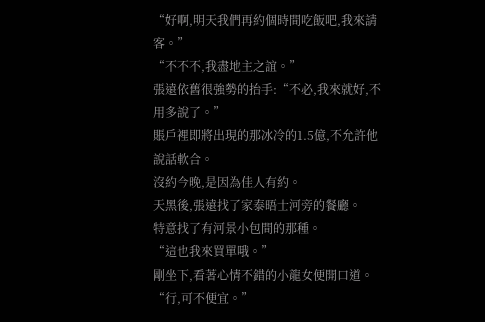“好啊,明天我們再約個時間吃飯吧,我來請客。”
“不不不,我盡地主之誼。”
張遠依舊很強勢的抬手:“不必,我來就好,不用多說了。”
賬戶裡即將出現的那冰冷的1.5億,不允許他說話軟合。
沒約今晚,是因為佳人有約。
天黑後,張遠找了家泰晤士河旁的餐廳。
特意找了有河景小包間的那種。
“這也我來買單哦。”
剛坐下,看著心情不錯的小龍女便開口道。
“行,可不便宜。”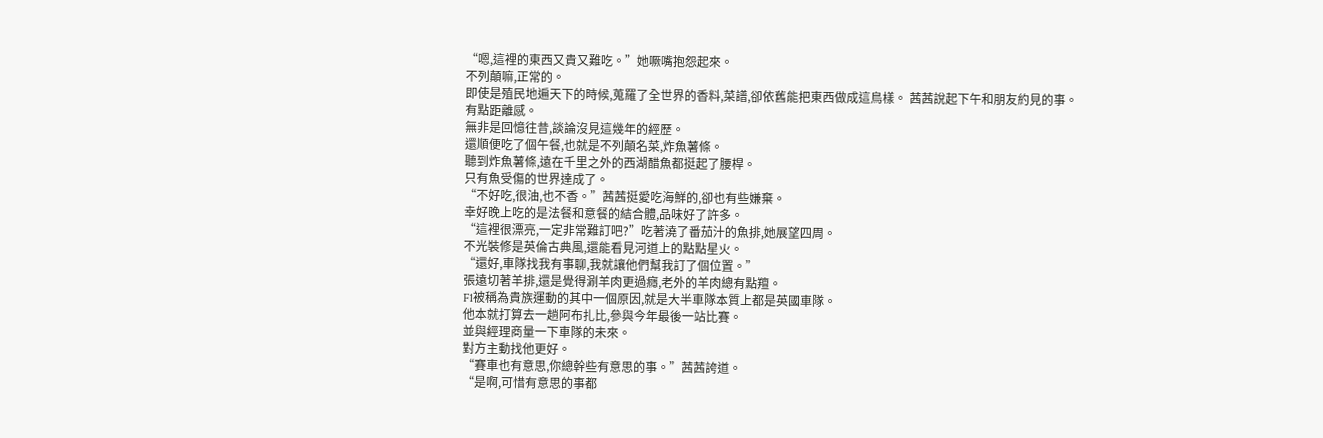“嗯,這裡的東西又貴又難吃。”她噘嘴抱怨起來。
不列顛嘛,正常的。
即使是殖民地遍天下的時候,蒐羅了全世界的香料,菜譜,卻依舊能把東西做成這鳥樣。 茜茜說起下午和朋友約見的事。
有點距離感。
無非是回憶往昔,談論沒見這幾年的經歷。
還順便吃了個午餐,也就是不列顛名菜,炸魚薯條。
聽到炸魚薯條,遠在千里之外的西湖醋魚都挺起了腰桿。
只有魚受傷的世界達成了。
“不好吃,很油,也不香。”茜茜挺愛吃海鮮的,卻也有些嫌棄。
幸好晚上吃的是法餐和意餐的結合體,品味好了許多。
“這裡很漂亮,一定非常難訂吧?”吃著澆了番茄汁的魚排,她展望四周。
不光裝修是英倫古典風,還能看見河道上的點點星火。
“還好,車隊找我有事聊,我就讓他們幫我訂了個位置。”
張遠切著羊排,還是覺得涮羊肉更過癮,老外的羊肉總有點羶。
F1被稱為貴族運動的其中一個原因,就是大半車隊本質上都是英國車隊。
他本就打算去一趟阿布扎比,參與今年最後一站比賽。
並與經理商量一下車隊的未來。
對方主動找他更好。
“賽車也有意思,你總幹些有意思的事。”茜茜誇道。
“是啊,可惜有意思的事都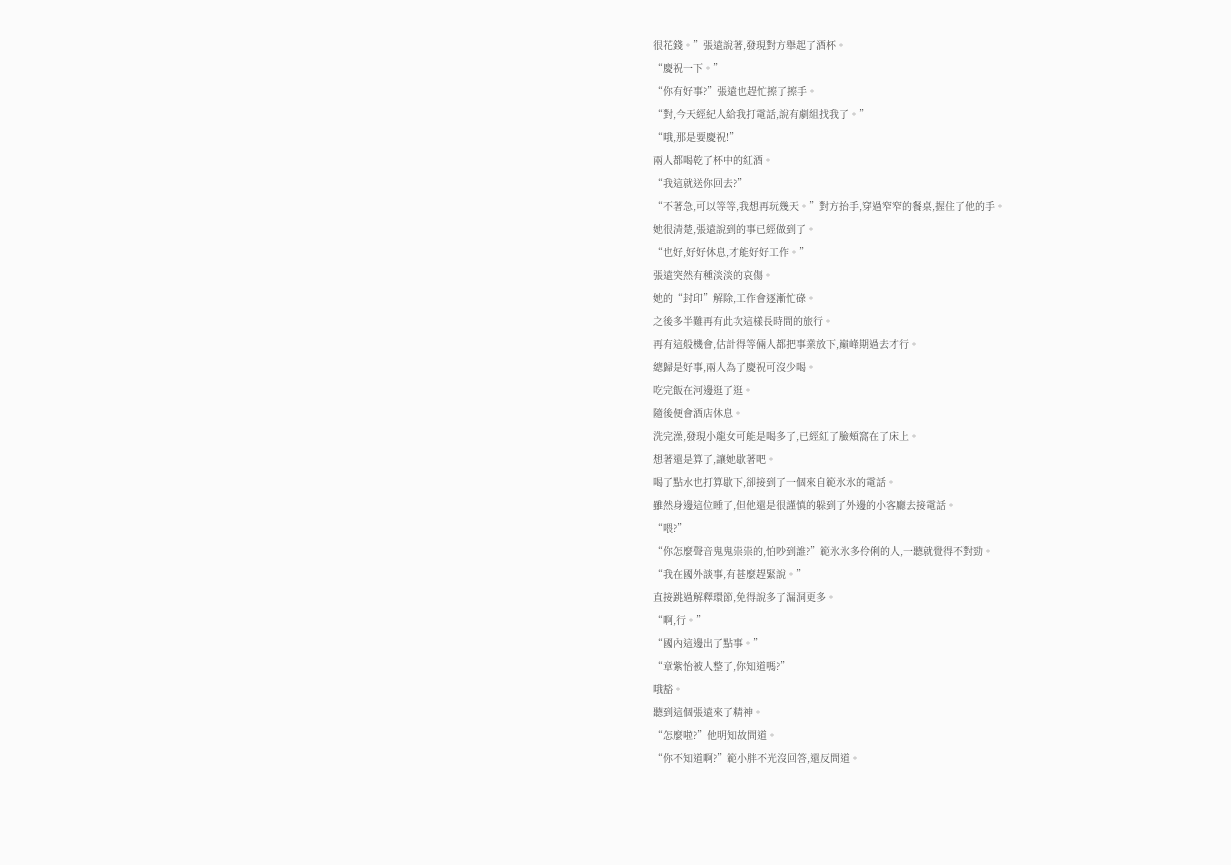很花錢。”張遠說著,發現對方舉起了酒杯。
“慶祝一下。”
“你有好事?”張遠也趕忙擦了擦手。
“對,今天經紀人給我打電話,說有劇組找我了。”
“哦,那是要慶祝!”
兩人都喝乾了杯中的紅酒。
“我這就送你回去?”
“不著急,可以等等,我想再玩幾天。”對方抬手,穿過窄窄的餐桌,握住了他的手。
她很清楚,張遠說到的事已經做到了。
“也好,好好休息,才能好好工作。”
張遠突然有種淡淡的哀傷。
她的“封印”解除,工作會逐漸忙碌。
之後多半難再有此次這樣長時間的旅行。
再有這般機會,估計得等倆人都把事業放下,巔峰期過去才行。
總歸是好事,兩人為了慶祝可沒少喝。
吃完飯在河邊逛了逛。
隨後便會酒店休息。
洗完澡,發現小龍女可能是喝多了,已經紅了臉頰窩在了床上。
想著還是算了,讓她歇著吧。
喝了點水也打算歇下,卻接到了一個來自範氷氷的電話。
雖然身邊這位睡了,但他還是很謹慎的躲到了外邊的小客廳去接電話。
“喂?”
“你怎麼聲音鬼鬼祟祟的,怕吵到誰?”範氷氷多伶俐的人,一聽就覺得不對勁。
“我在國外談事,有甚麼趕緊說。”
直接跳過解釋環節,免得說多了漏洞更多。
“啊,行。”
“國內這邊出了點事。”
“章紫怡被人整了,你知道嗎?”
哦豁。
聽到這個張遠來了精神。
“怎麼啦?”他明知故問道。
“你不知道啊?”範小胖不光沒回答,還反問道。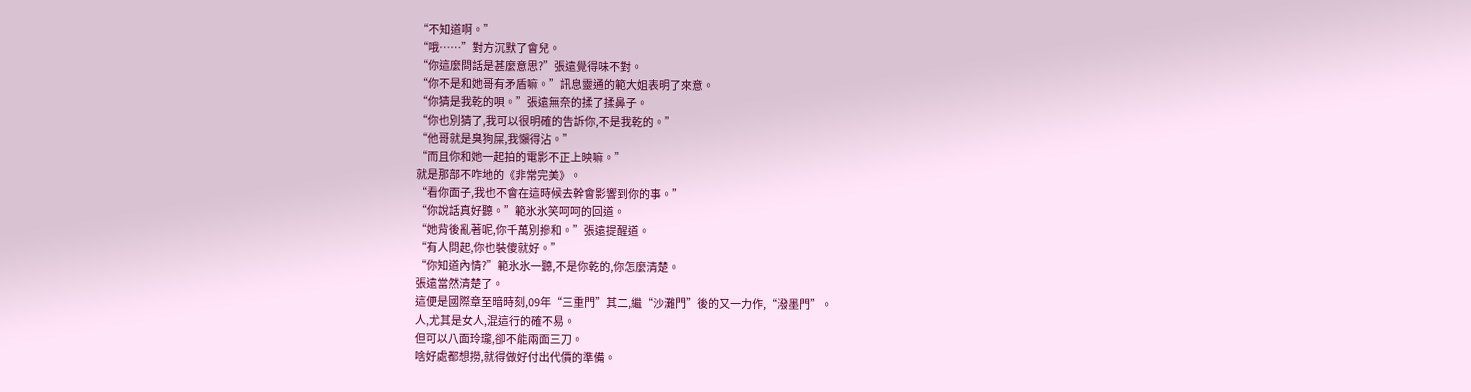“不知道啊。”
“哦……”對方沉默了會兒。
“你這麼問話是甚麼意思?”張遠覺得味不對。
“你不是和她哥有矛盾嘛。”訊息靈通的範大姐表明了來意。
“你猜是我乾的唄。”張遠無奈的揉了揉鼻子。
“你也別猜了,我可以很明確的告訴你,不是我乾的。”
“他哥就是臭狗屎,我懶得沾。”
“而且你和她一起拍的電影不正上映嘛。”
就是那部不咋地的《非常完美》。
“看你面子,我也不會在這時候去幹會影響到你的事。”
“你說話真好聽。”範氷氷笑呵呵的回道。
“她背後亂著呢,你千萬別摻和。”張遠提醒道。
“有人問起,你也裝傻就好。”
“你知道內情?”範氷氷一聽,不是你乾的,你怎麼清楚。
張遠當然清楚了。
這便是國際章至暗時刻,09年“三重門”其二,繼“沙灘門”後的又一力作,“潑墨門”。
人,尤其是女人,混這行的確不易。
但可以八面玲瓏,卻不能兩面三刀。
啥好處都想撈,就得做好付出代價的準備。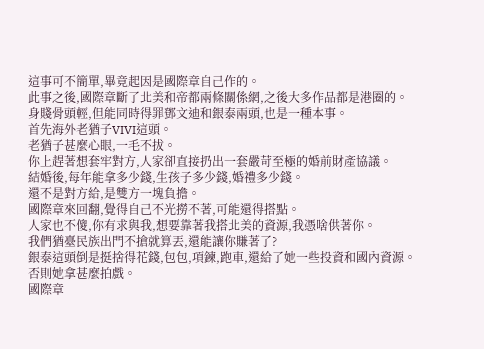這事可不簡單,畢竟起因是國際章自己作的。
此事之後,國際章斷了北美和帝都兩條關係網,之後大多作品都是港圈的。
身賤骨頭輕,但能同時得罪鄧文迪和銀泰兩頭,也是一種本事。
首先海外老猶子VIVI這頭。
老猶子甚麼心眼,一毛不拔。
你上趕著想套牢對方,人家卻直接扔出一套嚴苛至極的婚前財產協議。
結婚後,每年能拿多少錢,生孩子多少錢,婚禮多少錢。
還不是對方給,是雙方一塊負擔。
國際章來回翻,覺得自己不光撈不著,可能還得搭點。
人家也不傻,你有求與我,想要靠著我搭北美的資源,我憑啥供著你。
我們猶臺民族出門不搶就算丟,還能讓你賺著了?
銀泰這頭倒是挺捨得花錢,包包,項鍊,跑車,還給了她一些投資和國內資源。
否則她拿甚麼拍戲。
國際章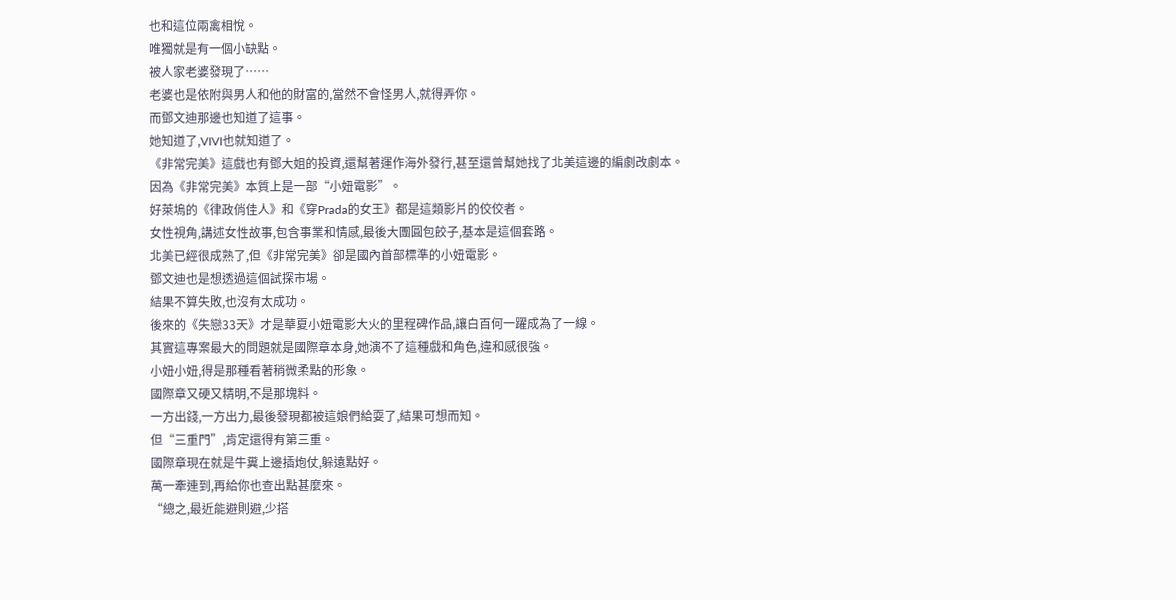也和這位兩禽相悅。
唯獨就是有一個小缺點。
被人家老婆發現了……
老婆也是依附與男人和他的財富的,當然不會怪男人,就得弄你。
而鄧文迪那邊也知道了這事。
她知道了,VIVI也就知道了。
《非常完美》這戲也有鄧大姐的投資,還幫著運作海外發行,甚至還曾幫她找了北美這邊的編劇改劇本。
因為《非常完美》本質上是一部“小妞電影”。
好萊塢的《律政俏佳人》和《穿Prada的女王》都是這類影片的佼佼者。
女性視角,講述女性故事,包含事業和情感,最後大團圓包餃子,基本是這個套路。
北美已經很成熟了,但《非常完美》卻是國內首部標準的小妞電影。
鄧文迪也是想透過這個試探市場。
結果不算失敗,也沒有太成功。
後來的《失戀33天》才是華夏小妞電影大火的里程碑作品,讓白百何一躍成為了一線。
其實這專案最大的問題就是國際章本身,她演不了這種戲和角色,違和感很強。
小妞小妞,得是那種看著稍微柔點的形象。
國際章又硬又精明,不是那塊料。
一方出錢,一方出力,最後發現都被這娘們給耍了,結果可想而知。
但“三重門”,肯定還得有第三重。
國際章現在就是牛糞上邊插炮仗,躲遠點好。
萬一牽連到,再給你也查出點甚麼來。
“總之,最近能避則避,少搭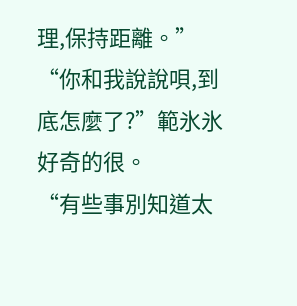理,保持距離。”
“你和我說說唄,到底怎麼了?”範氷氷好奇的很。
“有些事別知道太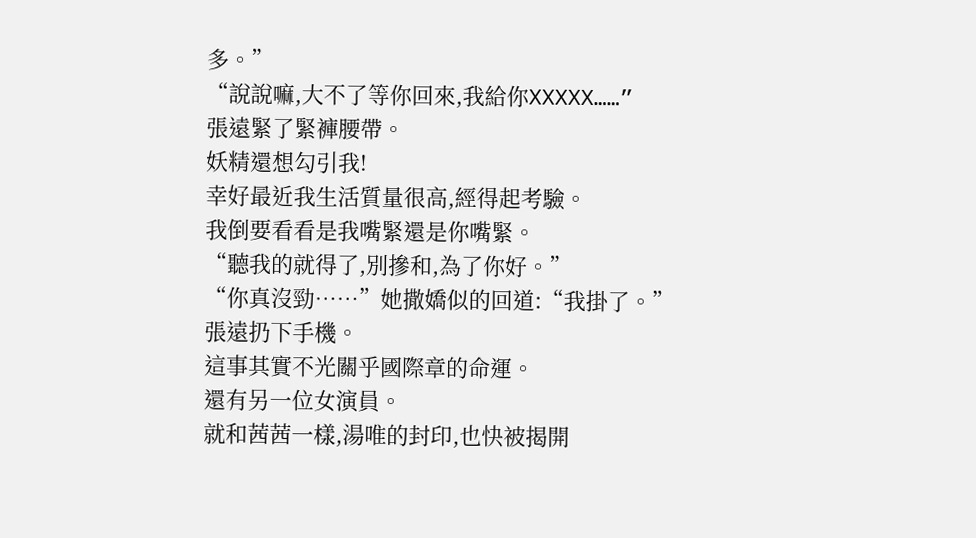多。”
“說說嘛,大不了等你回來,我給你XXXXX……”
張遠緊了緊褲腰帶。
妖精還想勾引我!
幸好最近我生活質量很高,經得起考驗。
我倒要看看是我嘴緊還是你嘴緊。
“聽我的就得了,別摻和,為了你好。”
“你真沒勁……”她撒嬌似的回道:“我掛了。”
張遠扔下手機。
這事其實不光關乎國際章的命運。
還有另一位女演員。
就和茜茜一樣,湯唯的封印,也快被揭開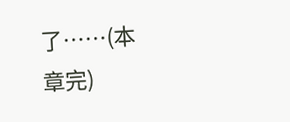了……(本章完)